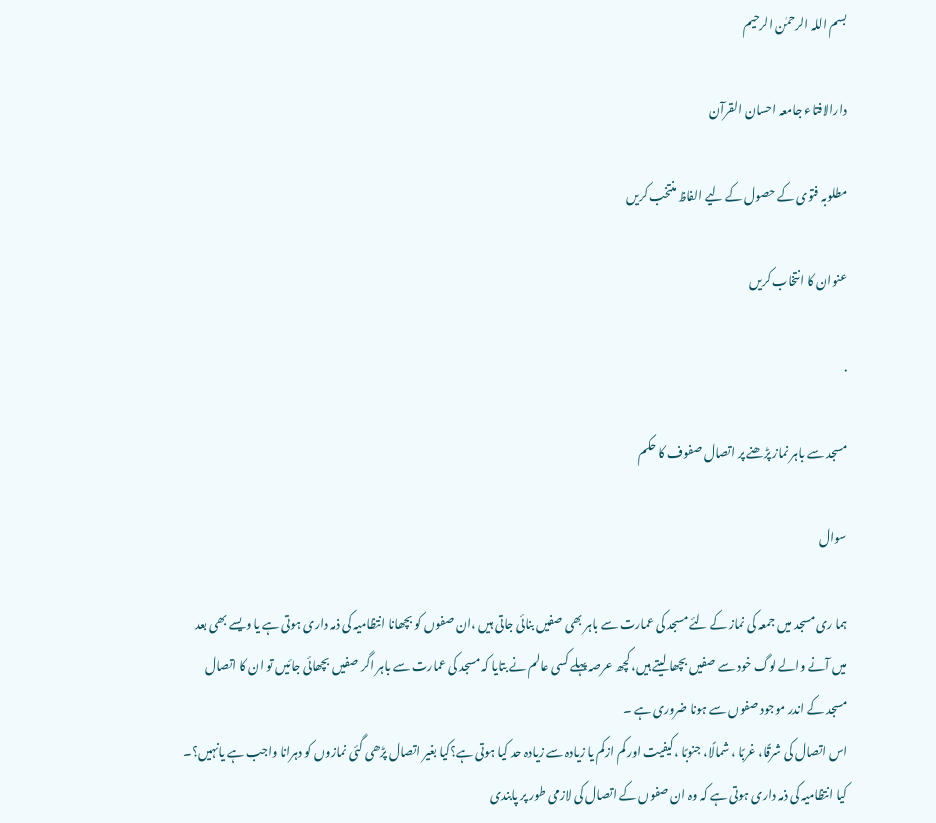بسم اللہ الرحمٰن الرحیم

دارالافتاء جامعہ احسان القرآن

مطلوبہ فتوی کے حصول کے لیے الفاظ منتخب کریں

عنوان کا انتخاب کریں

.

مسجد سے باہر نماز پڑھنے پر اتصال صفوف کا حکم

سوال

ہما ری مسجد میں جمعہ کی نماز کے لئے مسجد کی عمارت سے باہر بھی صفیں بنائی جاتی ہیں ،ان صفوں کو بچھانا انتظامیہ کی ذمہ داری ہوتی ہے یا ویسے بھی بعد میں آنے والے لوگ خود سے صفیں بچھا لیتے ہیں، کچھ عرصہ پہلے کسی عالم نے بتایا کہ مسجد کی عمارت سے باہر اگر صفیں بچھائی جائیں تو ان کا اتصال مسجد کے اندر موجود صفوں سے ہونا ضروری ہے ۔
اس اتصال کی شرقًا، غربًا ، شمالًا، جنوبًا ،کیفیت اور کم ازکم یا زیادہ سے زیادہ حد کیا ہوتی ہے؟کیا بغیر اتصال پڑھی گئی نمازوں کو دہرانا واجب ہے یانہیں؟۔
کیا انتظامیہ کی ذمہ داری ہوتی ہے کہ وہ ان صفوں کے اتصال کی لازمی طور پر پابندی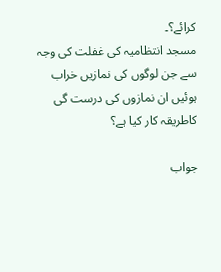کرائے؟۔
مسجد انتظامیہ کی غفلت کی وجہ سے جن لوگوں کی نمازیں خراب ہوئیں ان نمازوں کی درست گی کاطریقہ کار کیا ہے؟

جواب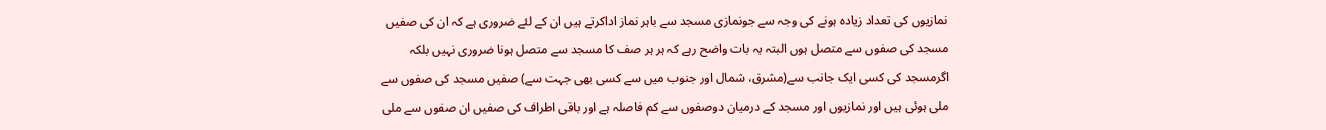نمازیوں کی تعداد زیادہ ہونے کی وجہ سے جونمازی مسجد سے باہر نماز اداکرتے ہیں ان کے لئے ضروری ہے کہ ان کی صفیں مسجد کی صفوں سے متصل ہوں البتہ یہ بات واضح رہے کہ ہر ہر صف کا مسجد سے متصل ہونا ضروری نہیں بلکہ اگرمسجد کی کسی ایک جانب سے(مشرق، شمال اور جنوب میں سے کسی بھی جہت سے) صفیں مسجد کی صفوں سے ملی ہوئی ہیں اور نمازیوں اور مسجد کے درمیان دوصفوں سے کم فاصلہ ہے اور باقی اطراف کی صفیں ان صفوں سے ملی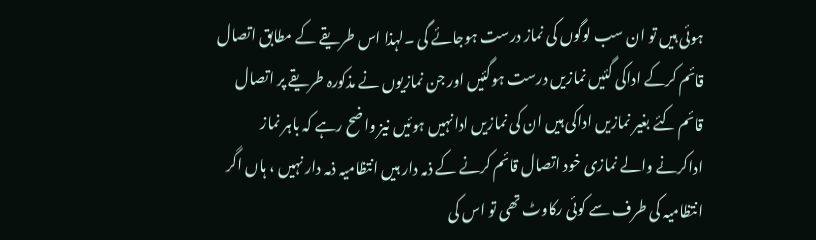ہوئی ہیں تو ان سب لوگوں کی نماز درست ہوجائے گی ۔لہذا اس طریقے کے مطابق اتصال قائم کرکے اداکی گئیں نمازیں درست ہوگئیں اور جن نمازیوں نے مذکورہ طریقے پر اتصال قائم کئے بغیر نمازیں اداکی ہیں ان کی نمازیں ادانہیں ہوئیں نیز واضح رہے کہ باہر نماز اداکرنے والے نمازی خود اتصال قائم کرنے کے ذمہ دار ہیں انتظامیہ ذمہ دار نہیں ، ہاں اگر انتظامیہ کی طرف سے کوئی رکاوٹ تھی تو اس کی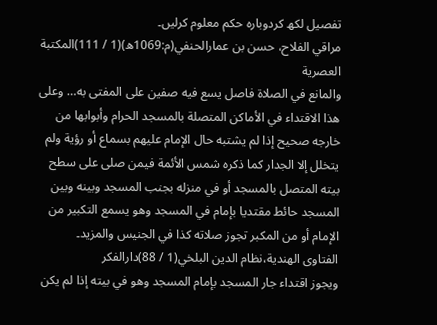تفصیل لکھ کردوبارہ حکم معلوم کرلیں۔
مراقي الفلاح، حسن بن عمارالحنفي(م:1069ھ)(1 / 111)المكتبة العصرية
والمانع في الصلاة فاصل يسع فيه صفين على المفتى به… وعلى هذا الاقتداء في الأماكن المتصلة بالمسجد الحرام وأبوابها من خارجه صحيح إذا لم يشتبه حال الإمام عليهم بسماع أو رؤية ولم يتخلل إلا الجدار كما ذكره شمس الأئمة فيمن صلى على سطح بيته المتصل بالمسجد أو في منزله بجنب المسجد وبينه وبين المسجد حائط مقتديا بإمام في المسجد وهو يسمع التكبير من الإمام أو من المكبر تجوز صلاته كذا في الجنيس والمزيد۔
الفتاوى الهندية،نظام الدين البلخي(1 / 88)دارالفكر
ويجوز اقتداء جار المسجد بإمام المسجد وهو في بيته إذا لم يكن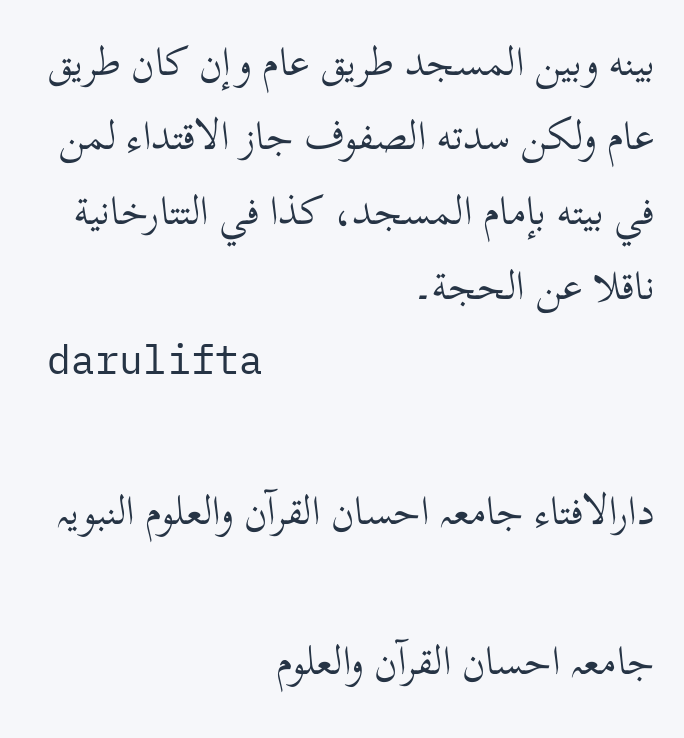بينه وبين المسجد طريق عام وإن كان طريق عام ولكن سدته الصفوف جاز الاقتداء لمن في بيته بإمام المسجد، كذا في التتارخانية ناقلا عن الحجة۔
darulifta

دارالافتاء جامعہ احسان القرآن والعلوم النبویہ

جامعہ احسان القرآن والعلوم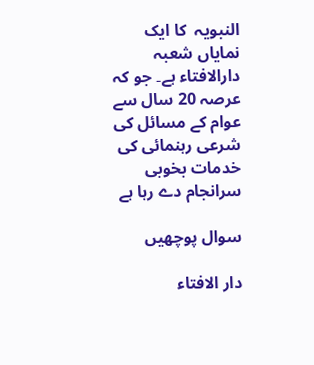النبویہ  کا ایک نمایاں شعبہ دارالافتاء ہے۔ جو کہ عرصہ 20 سال سے عوام کے مسائل کی شرعی رہنمائی کی خدمات بخوبی  سرانجام دے رہا ہے

سوال پوچھیں

دار الافتاء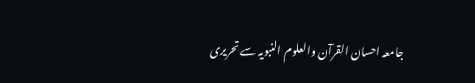جامعہ احسان القرآن والعلوم النبویہ سے تحریری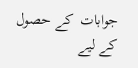جوابات  کے حصول کے لیے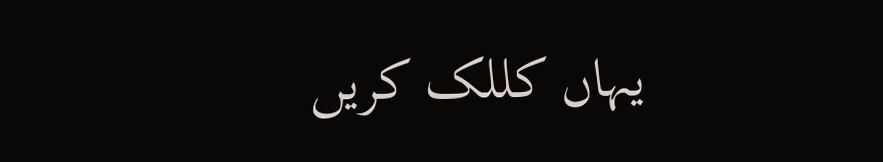یہاں کللک کریں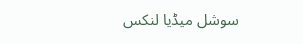سوشل میڈیا لنکس